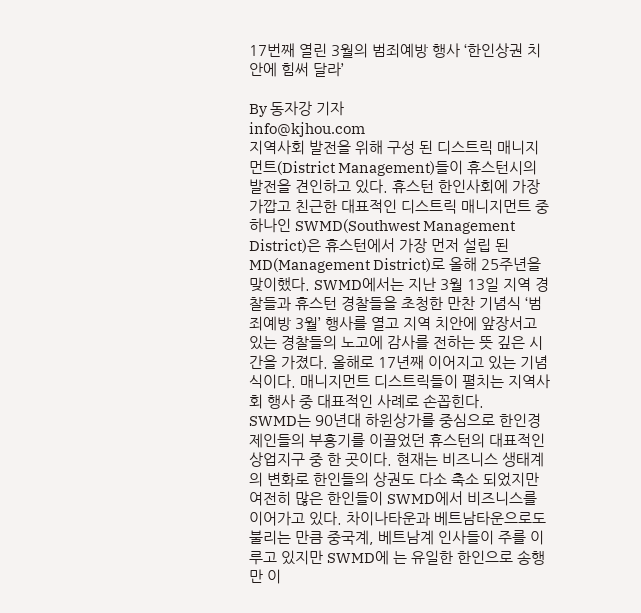17번째 열린 3월의 범죄예방 행사 ‘한인상권 치안에 힘써 달라’

By 동자강 기자
info@kjhou.com
지역사회 발전을 위해 구성 된 디스트릭 매니지먼트(District Management)들이 휴스턴시의 발전을 견인하고 있다. 휴스턴 한인사회에 가장 가깝고 친근한 대표적인 디스트릭 매니지먼트 중 하나인 SWMD(Southwest Management District)은 휴스턴에서 가장 먼저 설립 된 MD(Management District)로 올해 25주년을 맞이했다. SWMD에서는 지난 3월 13일 지역 경찰들과 휴스턴 경찰들을 초청한 만찬 기념식 ‘범죄예방 3월’ 행사를 열고 지역 치안에 앞장서고 있는 경찰들의 노고에 감사를 전하는 뜻 깊은 시간을 가졌다. 올해로 17년째 이어지고 있는 기념식이다. 매니지먼트 디스트릭들이 펼치는 지역사회 행사 중 대표적인 사례로 손꼽힌다.
SWMD는 90년대 하윈상가를 중심으로 한인경제인들의 부흥기를 이끌었던 휴스턴의 대표적인 상업지구 중 한 곳이다. 현재는 비즈니스 생태계의 변화로 한인들의 상권도 다소 축소 되었지만 여전히 많은 한인들이 SWMD에서 비즈니스를 이어가고 있다. 차이나타운과 베트남타운으로도 불리는 만큼 중국계, 베트남계 인사들이 주를 이루고 있지만 SWMD에 는 유일한 한인으로 송행만 이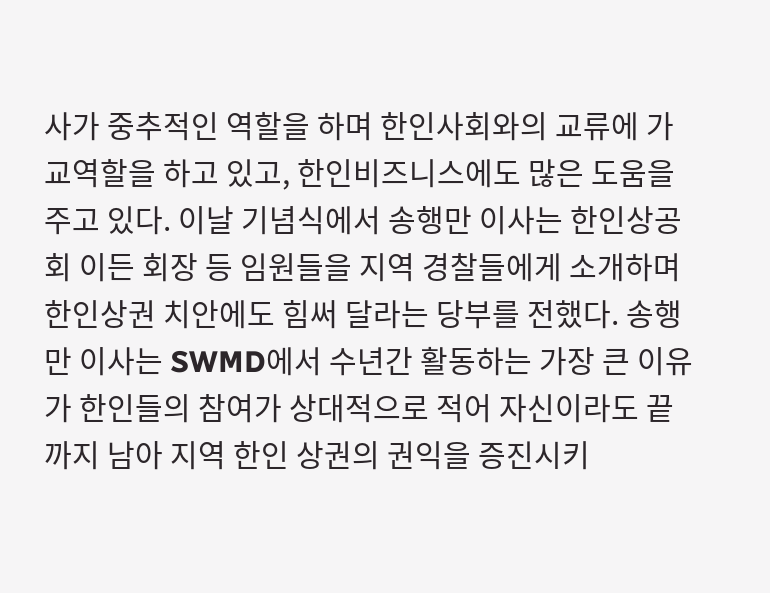사가 중추적인 역할을 하며 한인사회와의 교류에 가교역할을 하고 있고, 한인비즈니스에도 많은 도움을 주고 있다. 이날 기념식에서 송행만 이사는 한인상공회 이든 회장 등 임원들을 지역 경찰들에게 소개하며 한인상권 치안에도 힘써 달라는 당부를 전했다. 송행만 이사는 SWMD에서 수년간 활동하는 가장 큰 이유가 한인들의 참여가 상대적으로 적어 자신이라도 끝까지 남아 지역 한인 상권의 권익을 증진시키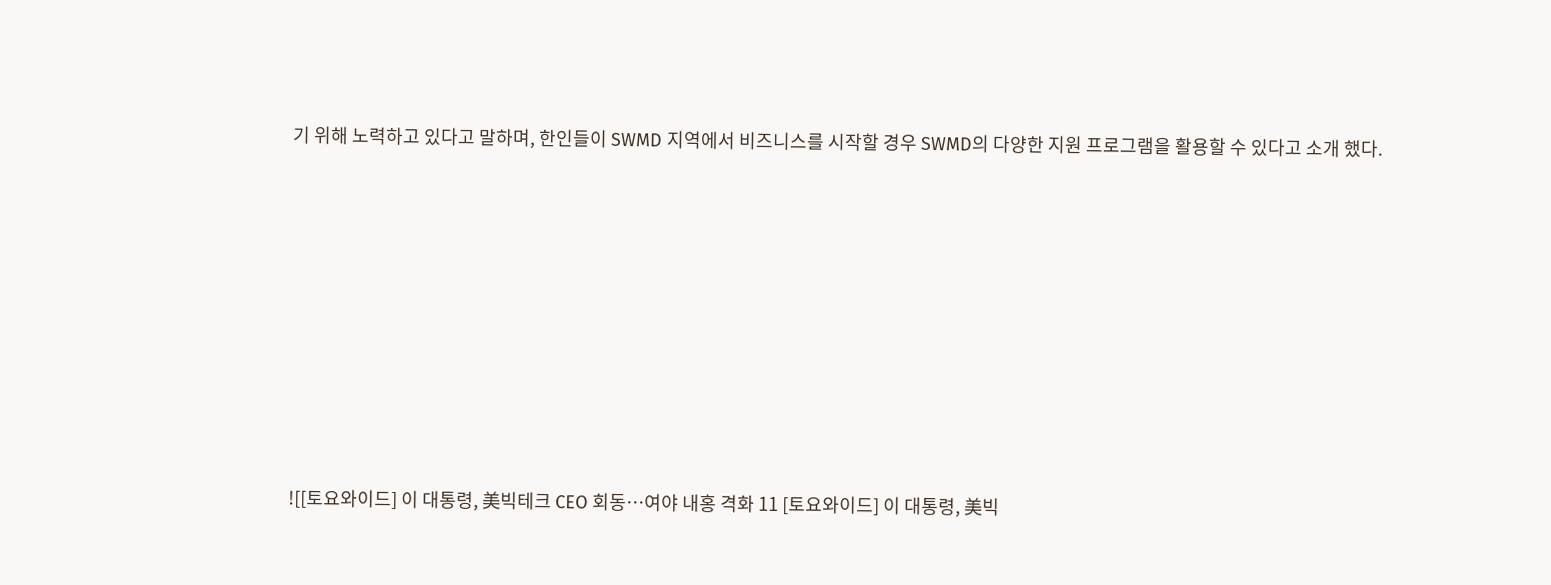기 위해 노력하고 있다고 말하며, 한인들이 SWMD 지역에서 비즈니스를 시작할 경우 SWMD의 다양한 지원 프로그램을 활용할 수 있다고 소개 했다.









![[토요와이드] 이 대통령, 美빅테크 CEO 회동…여야 내홍 격화 11 [토요와이드] 이 대통령, 美빅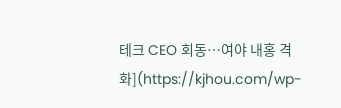테크 CEO 회동…여야 내홍 격화](https://kjhou.com/wp-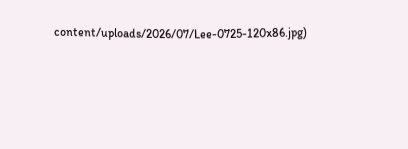content/uploads/2026/07/Lee-0725-120x86.jpg)